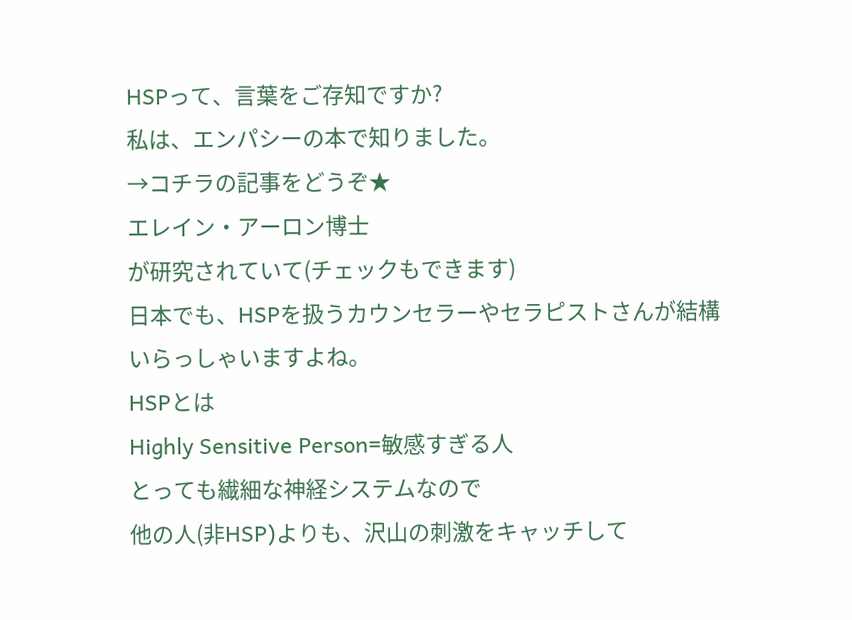HSPって、言葉をご存知ですか?
私は、エンパシーの本で知りました。
→コチラの記事をどうぞ★
エレイン・アーロン博士
が研究されていて(チェックもできます)
日本でも、HSPを扱うカウンセラーやセラピストさんが結構いらっしゃいますよね。
HSPとは
Highly Sensitive Person=敏感すぎる人
とっても繊細な神経システムなので
他の人(非HSP)よりも、沢山の刺激をキャッチして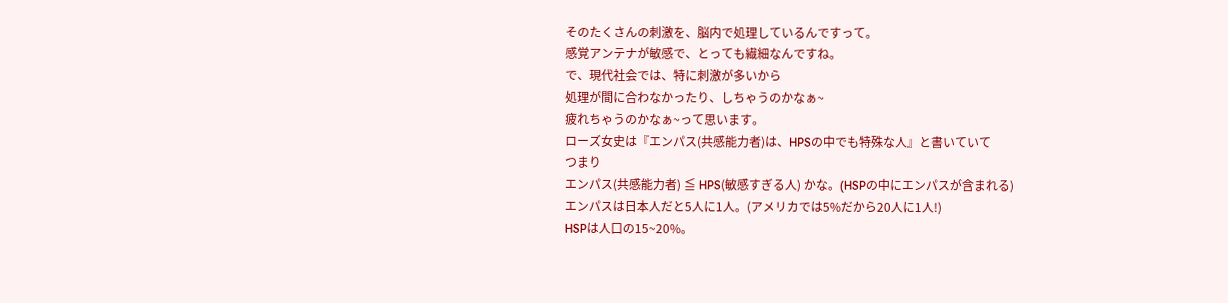そのたくさんの刺激を、脳内で処理しているんですって。
感覚アンテナが敏感で、とっても繊細なんですね。
で、現代社会では、特に刺激が多いから
処理が間に合わなかったり、しちゃうのかなぁ~
疲れちゃうのかなぁ~って思います。
ローズ女史は『エンパス(共感能力者)は、HPSの中でも特殊な人』と書いていて
つまり
エンパス(共感能力者) ≦ HPS(敏感すぎる人) かな。(HSPの中にエンパスが含まれる)
エンパスは日本人だと5人に1人。(アメリカでは5%だから20人に1人!)
HSPは人口の15~20%。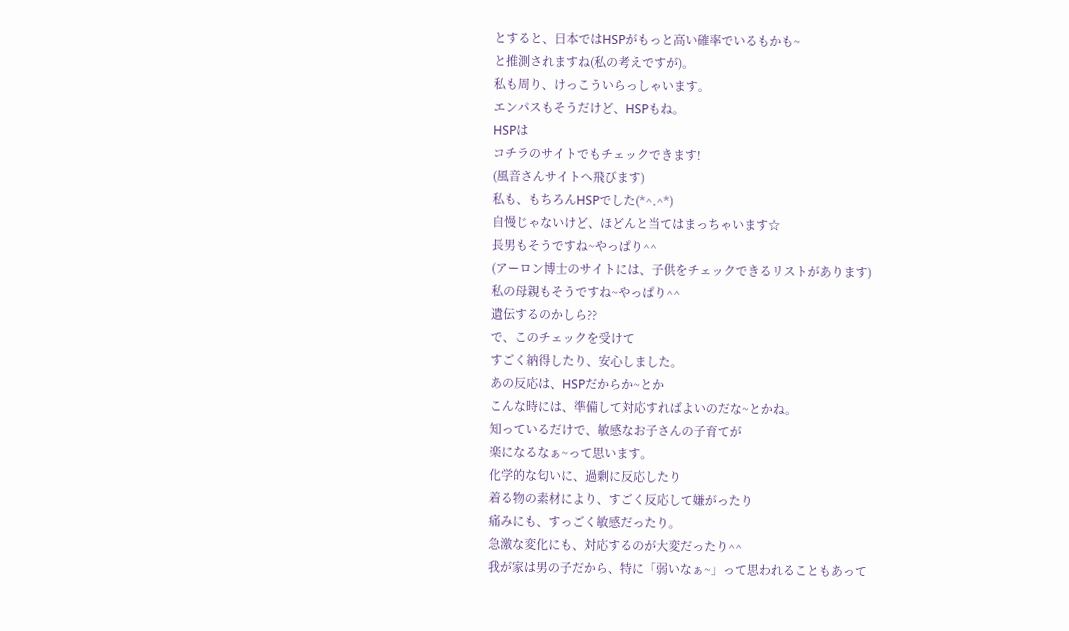とすると、日本ではHSPがもっと高い確率でいるもかも~
と推測されますね(私の考えですが)。
私も周り、けっこういらっしゃいます。
エンパスもそうだけど、HSPもね。
HSPは
コチラのサイトでもチェックできます!
(風音さんサイトへ飛びます)
私も、もちろんHSPでした(*^.^*)
自慢じゃないけど、ほどんと当てはまっちゃいます☆
長男もそうですね~やっぱり^^
(アーロン博士のサイトには、子供をチェックできるリストがあります)
私の母親もそうですね~やっぱり^^
遺伝するのかしら??
で、このチェックを受けて
すごく納得したり、安心しました。
あの反応は、HSPだからか~とか
こんな時には、準備して対応すればよいのだな~とかね。
知っているだけで、敏感なお子さんの子育てが
楽になるなぁ~って思います。
化学的な匂いに、過剰に反応したり
着る物の素材により、すごく反応して嫌がったり
痛みにも、すっごく敏感だったり。
急激な変化にも、対応するのが大変だったり^^
我が家は男の子だから、特に「弱いなぁ~」って思われることもあって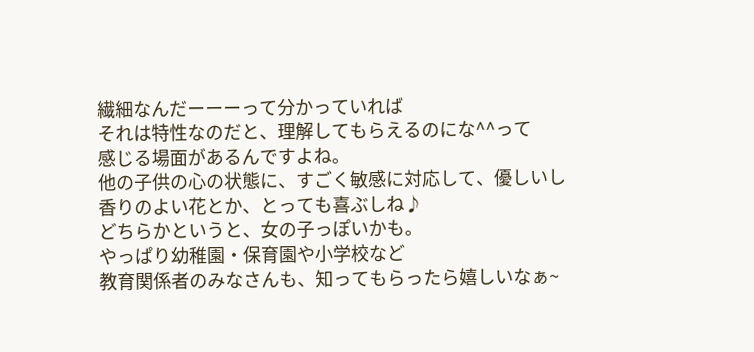繊細なんだーーーって分かっていれば
それは特性なのだと、理解してもらえるのにな^^って
感じる場面があるんですよね。
他の子供の心の状態に、すごく敏感に対応して、優しいし
香りのよい花とか、とっても喜ぶしね♪
どちらかというと、女の子っぽいかも。
やっぱり幼稚園・保育園や小学校など
教育関係者のみなさんも、知ってもらったら嬉しいなぁ~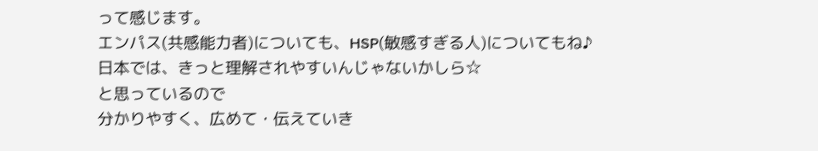って感じます。
エンパス(共感能力者)についても、HSP(敏感すぎる人)についてもね♪
日本では、きっと理解されやすいんじゃないかしら☆
と思っているので
分かりやすく、広めて・伝えていき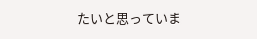たいと思っていま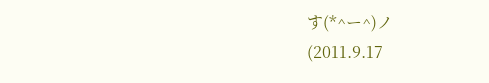す(*^ー^)ノ
(2011.9.17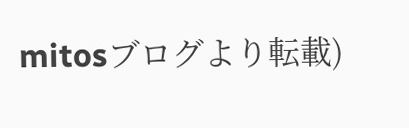mitosブログより転載)